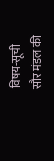विषय-सूची
सौर मंडल की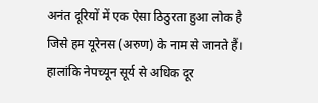अनंत दूरियों में एक ऐसा ठिठुरता हुआ लोक है जिसे हम यूरेनस (अरुण) के नाम से जानते हैं। हालांकि नेपच्यून सूर्य से अधिक दूर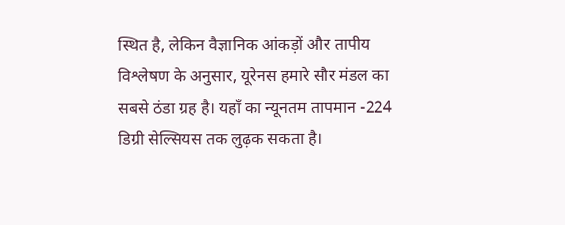स्थित है, लेकिन वैज्ञानिक आंकड़ों और तापीय विश्लेषण के अनुसार, यूरेनस हमारे सौर मंडल का सबसे ठंडा ग्रह है। यहाँ का न्यूनतम तापमान -224 डिग्री सेल्सियस तक लुढ़क सकता है।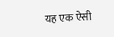यह एक ऐसी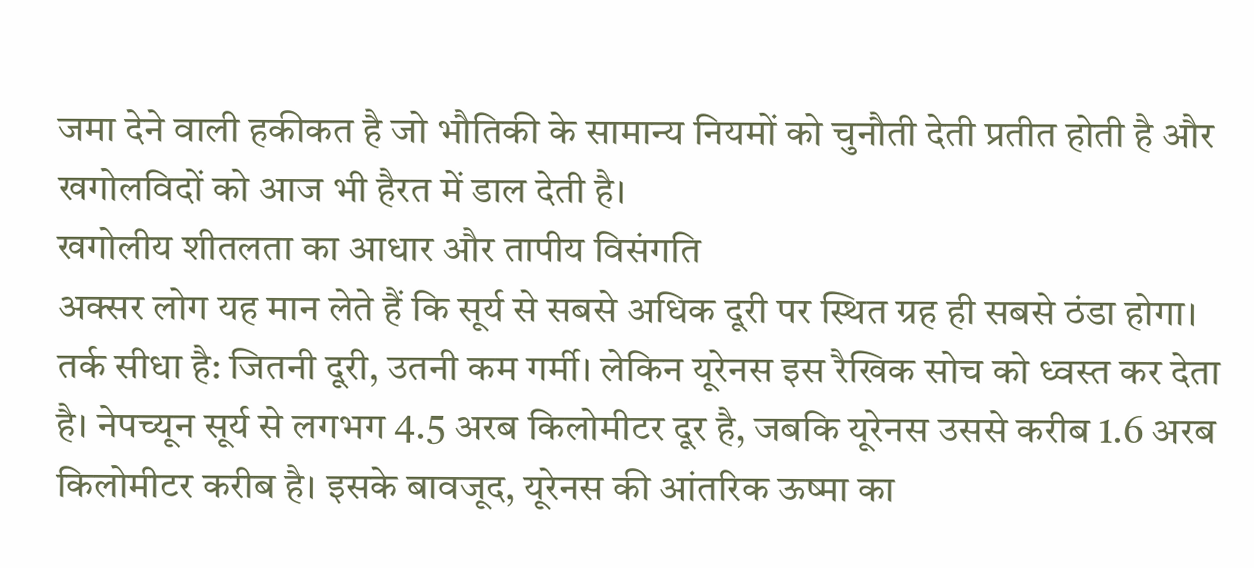जमा देने वाली हकीकत है जो भौतिकी के सामान्य नियमों को चुनौती देती प्रतीत होती है और खगोलविदों को आज भी हैरत में डाल देती है।
खगोलीय शीतलता का आधार और तापीय विसंगति
अक्सर लोग यह मान लेते हैं कि सूर्य से सबसे अधिक दूरी पर स्थित ग्रह ही सबसे ठंडा होगा। तर्क सीधा है: जितनी दूरी, उतनी कम गर्मी। लेकिन यूरेनस इस रैखिक सोच को ध्वस्त कर देता है। नेपच्यून सूर्य से लगभग 4.5 अरब किलोमीटर दूर है, जबकि यूरेनस उससे करीब 1.6 अरब किलोमीटर करीब है। इसके बावजूद, यूरेनस की आंतरिक ऊष्मा का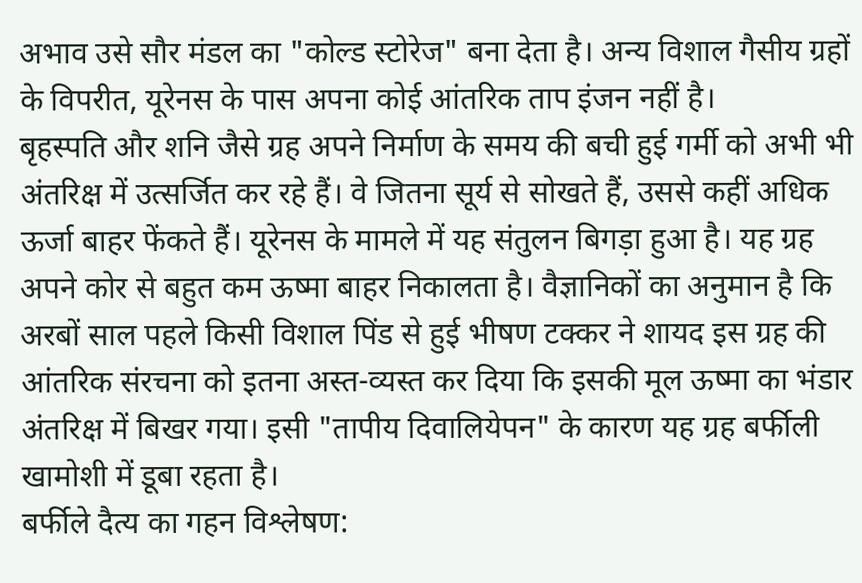अभाव उसे सौर मंडल का "कोल्ड स्टोरेज" बना देता है। अन्य विशाल गैसीय ग्रहों के विपरीत, यूरेनस के पास अपना कोई आंतरिक ताप इंजन नहीं है।
बृहस्पति और शनि जैसे ग्रह अपने निर्माण के समय की बची हुई गर्मी को अभी भी अंतरिक्ष में उत्सर्जित कर रहे हैं। वे जितना सूर्य से सोखते हैं, उससे कहीं अधिक ऊर्जा बाहर फेंकते हैं। यूरेनस के मामले में यह संतुलन बिगड़ा हुआ है। यह ग्रह अपने कोर से बहुत कम ऊष्मा बाहर निकालता है। वैज्ञानिकों का अनुमान है कि अरबों साल पहले किसी विशाल पिंड से हुई भीषण टक्कर ने शायद इस ग्रह की आंतरिक संरचना को इतना अस्त-व्यस्त कर दिया कि इसकी मूल ऊष्मा का भंडार अंतरिक्ष में बिखर गया। इसी "तापीय दिवालियेपन" के कारण यह ग्रह बर्फीली खामोशी में डूबा रहता है।
बर्फीले दैत्य का गहन विश्लेषण: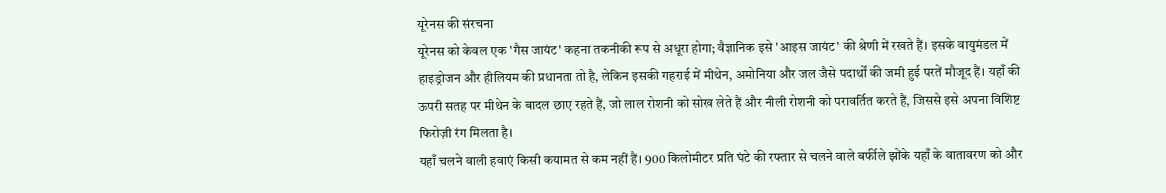यूरेनस की संरचना
यूरेनस को केवल एक 'गैस जायंट' कहना तकनीकी रूप से अधूरा होगा; वैज्ञानिक इसे 'आइस जायंट' की श्रेणी में रखते हैं। इसके वायुमंडल में हाइड्रोजन और हीलियम की प्रधानता तो है, लेकिन इसकी गहराई में मीथेन, अमोनिया और जल जैसे पदार्थों की जमी हुई परतें मौजूद हैं। यहाँ की ऊपरी सतह पर मीथेन के बादल छाए रहते हैं, जो लाल रोशनी को सोख लेते हैं और नीली रोशनी को परावर्तित करते हैं, जिससे इसे अपना विशिष्ट फिरोज़ी रंग मिलता है।
यहाँ चलने वाली हवाएं किसी कयामत से कम नहीं हैं। 900 किलोमीटर प्रति घंटे की रफ्तार से चलने वाले बर्फीले झोंके यहाँ के वातावरण को और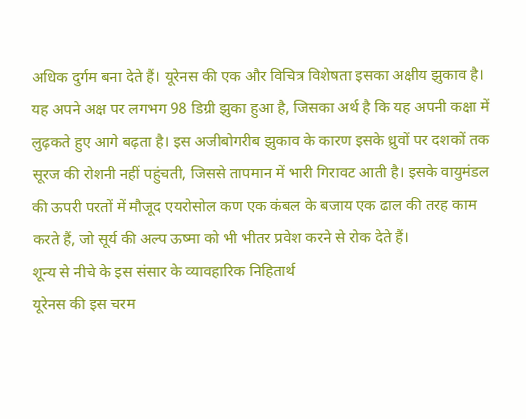अधिक दुर्गम बना देते हैं। यूरेनस की एक और विचित्र विशेषता इसका अक्षीय झुकाव है। यह अपने अक्ष पर लगभग 98 डिग्री झुका हुआ है, जिसका अर्थ है कि यह अपनी कक्षा में लुढ़कते हुए आगे बढ़ता है। इस अजीबोगरीब झुकाव के कारण इसके ध्रुवों पर दशकों तक सूरज की रोशनी नहीं पहुंचती, जिससे तापमान में भारी गिरावट आती है। इसके वायुमंडल की ऊपरी परतों में मौजूद एयरोसोल कण एक कंबल के बजाय एक ढाल की तरह काम करते हैं, जो सूर्य की अल्प ऊष्मा को भी भीतर प्रवेश करने से रोक देते हैं।
शून्य से नीचे के इस संसार के व्यावहारिक निहितार्थ
यूरेनस की इस चरम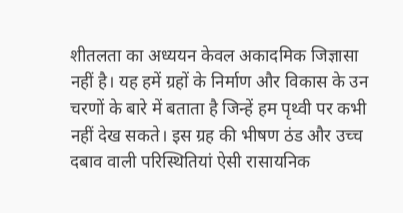शीतलता का अध्ययन केवल अकादमिक जिज्ञासा नहीं है। यह हमें ग्रहों के निर्माण और विकास के उन चरणों के बारे में बताता है जिन्हें हम पृथ्वी पर कभी नहीं देख सकते। इस ग्रह की भीषण ठंड और उच्च दबाव वाली परिस्थितियां ऐसी रासायनिक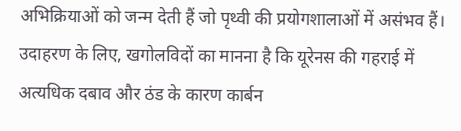अभिक्रियाओं को जन्म देती हैं जो पृथ्वी की प्रयोगशालाओं में असंभव हैं। उदाहरण के लिए, खगोलविदों का मानना है कि यूरेनस की गहराई में अत्यधिक दबाव और ठंड के कारण कार्बन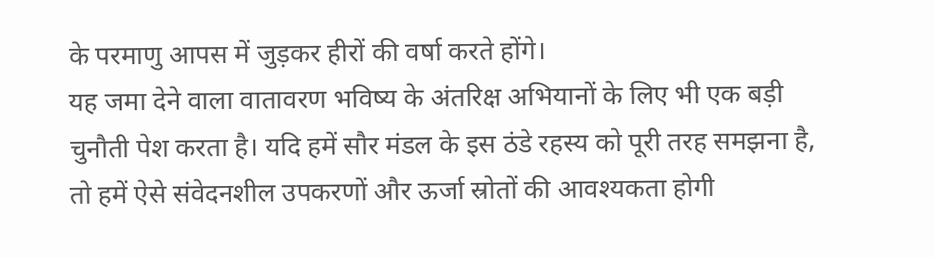के परमाणु आपस में जुड़कर हीरों की वर्षा करते होंगे।
यह जमा देने वाला वातावरण भविष्य के अंतरिक्ष अभियानों के लिए भी एक बड़ी चुनौती पेश करता है। यदि हमें सौर मंडल के इस ठंडे रहस्य को पूरी तरह समझना है, तो हमें ऐसे संवेदनशील उपकरणों और ऊर्जा स्रोतों की आवश्यकता होगी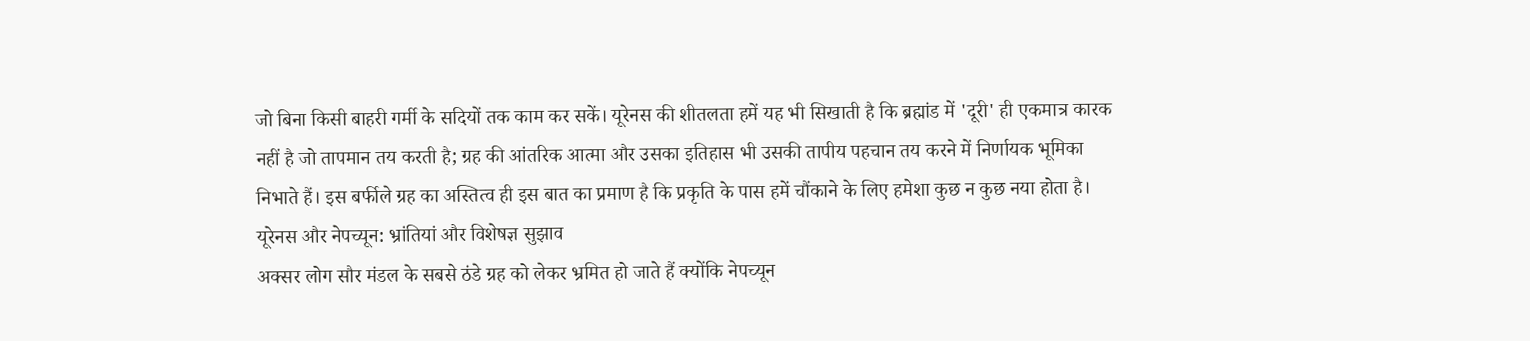जो बिना किसी बाहरी गर्मी के सदियों तक काम कर सकें। यूरेनस की शीतलता हमें यह भी सिखाती है कि ब्रह्मांड में 'दूरी' ही एकमात्र कारक नहीं है जो तापमान तय करती है; ग्रह की आंतरिक आत्मा और उसका इतिहास भी उसकी तापीय पहचान तय करने में निर्णायक भूमिका निभाते हैं। इस बर्फीले ग्रह का अस्तित्व ही इस बात का प्रमाण है कि प्रकृति के पास हमें चौंकाने के लिए हमेशा कुछ न कुछ नया होता है।
यूरेनस और नेपच्यून: भ्रांतियां और विशेषज्ञ सुझाव
अक्सर लोग सौर मंडल के सबसे ठंडे ग्रह को लेकर भ्रमित हो जाते हैं क्योंकि नेपच्यून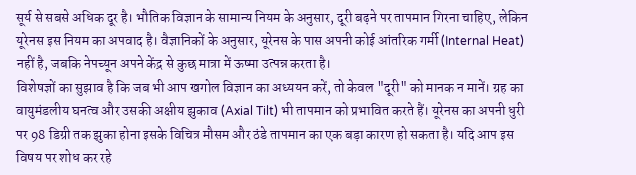सूर्य से सबसे अधिक दूर है। भौतिक विज्ञान के सामान्य नियम के अनुसार, दूरी बढ़ने पर तापमान गिरना चाहिए, लेकिन यूरेनस इस नियम का अपवाद है। वैज्ञानिकों के अनुसार, यूरेनस के पास अपनी कोई आंतरिक गर्मी (Internal Heat) नहीं है, जबकि नेपच्यून अपने केंद्र से कुछ मात्रा में ऊष्मा उत्पन्न करता है।
विशेषज्ञों का सुझाव है कि जब भी आप खगोल विज्ञान का अध्ययन करें, तो केवल "दूरी" को मानक न मानें। ग्रह का वायुमंडलीय घनत्व और उसकी अक्षीय झुकाव (Axial Tilt) भी तापमान को प्रभावित करते हैं। यूरेनस का अपनी धुरी पर 98 डिग्री तक झुका होना इसके विचित्र मौसम और ठंडे तापमान का एक बड़ा कारण हो सकता है। यदि आप इस विषय पर शोध कर रहे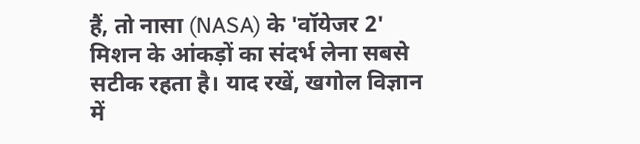हैं, तो नासा (NASA) के 'वॉयेजर 2' मिशन के आंकड़ों का संदर्भ लेना सबसे सटीक रहता है। याद रखें, खगोल विज्ञान में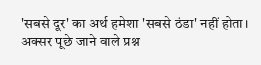'सबसे दूर' का अर्थ हमेशा 'सबसे ठंडा' नहीं होता।
अक्सर पूछे जाने वाले प्रश्न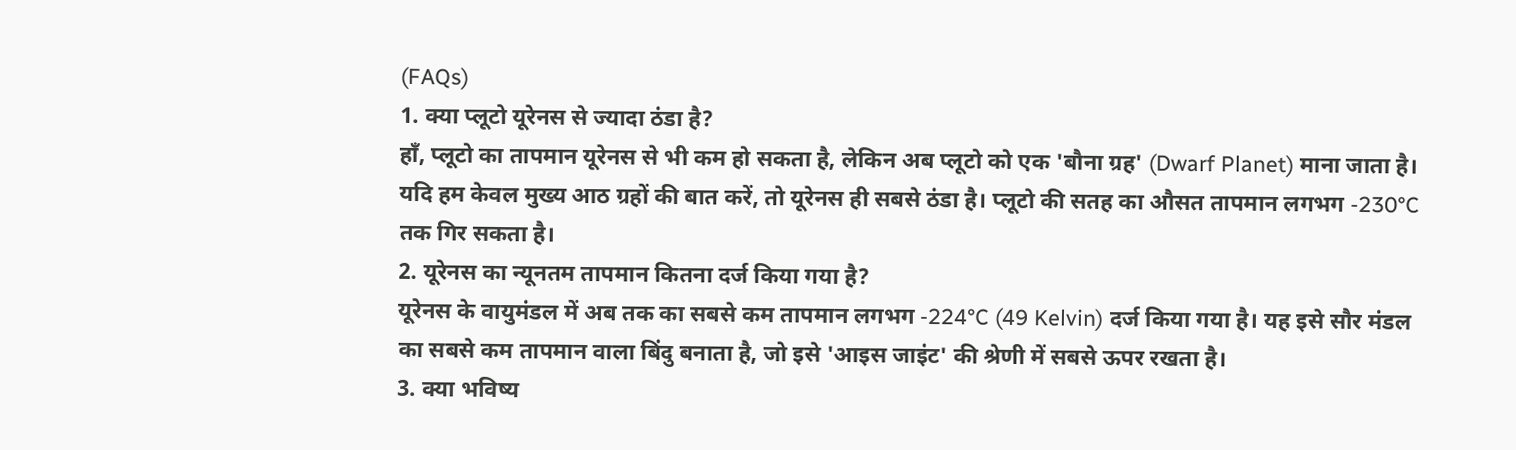(FAQs)
1. क्या प्लूटो यूरेनस से ज्यादा ठंडा है?
हाँ, प्लूटो का तापमान यूरेनस से भी कम हो सकता है, लेकिन अब प्लूटो को एक 'बौना ग्रह' (Dwarf Planet) माना जाता है। यदि हम केवल मुख्य आठ ग्रहों की बात करें, तो यूरेनस ही सबसे ठंडा है। प्लूटो की सतह का औसत तापमान लगभग -230°C तक गिर सकता है।
2. यूरेनस का न्यूनतम तापमान कितना दर्ज किया गया है?
यूरेनस के वायुमंडल में अब तक का सबसे कम तापमान लगभग -224°C (49 Kelvin) दर्ज किया गया है। यह इसे सौर मंडल का सबसे कम तापमान वाला बिंदु बनाता है, जो इसे 'आइस जाइंट' की श्रेणी में सबसे ऊपर रखता है।
3. क्या भविष्य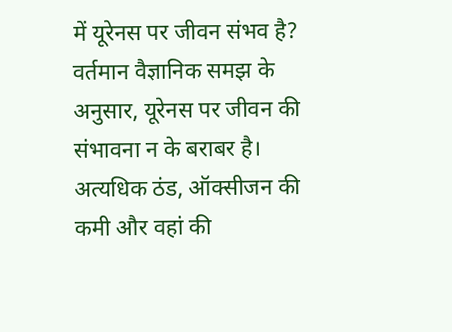में यूरेनस पर जीवन संभव है?
वर्तमान वैज्ञानिक समझ के अनुसार, यूरेनस पर जीवन की संभावना न के बराबर है। अत्यधिक ठंड, ऑक्सीजन की कमी और वहां की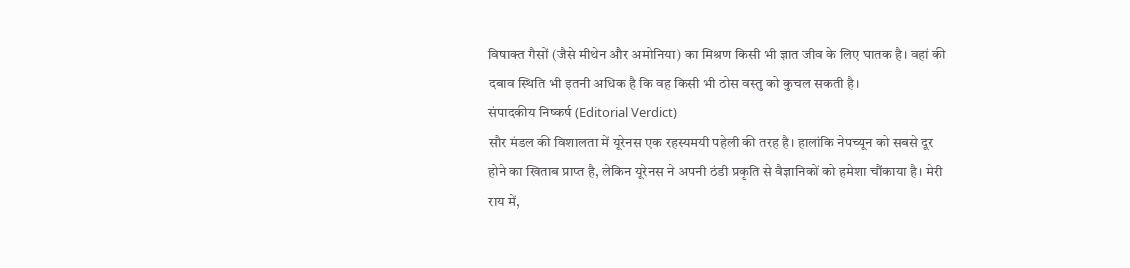विषाक्त गैसों (जैसे मीथेन और अमोनिया) का मिश्रण किसी भी ज्ञात जीव के लिए घातक है। वहां की दबाव स्थिति भी इतनी अधिक है कि वह किसी भी ठोस वस्तु को कुचल सकती है।
संपादकीय निष्कर्ष (Editorial Verdict)
सौर मंडल की विशालता में यूरेनस एक रहस्यमयी पहेली की तरह है। हालांकि नेपच्यून को सबसे दूर होने का खिताब प्राप्त है, लेकिन यूरेनस ने अपनी ठंडी प्रकृति से वैज्ञानिकों को हमेशा चौंकाया है। मेरी राय में,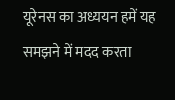यूरेनस का अध्ययन हमें यह समझने में मदद करता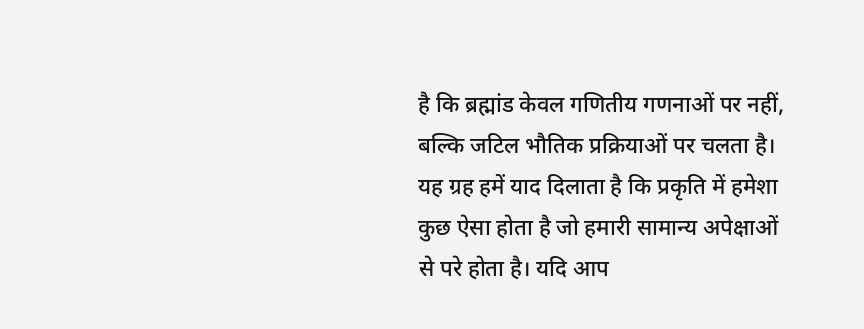है कि ब्रह्मांड केवल गणितीय गणनाओं पर नहीं, बल्कि जटिल भौतिक प्रक्रियाओं पर चलता है। यह ग्रह हमें याद दिलाता है कि प्रकृति में हमेशा कुछ ऐसा होता है जो हमारी सामान्य अपेक्षाओं से परे होता है। यदि आप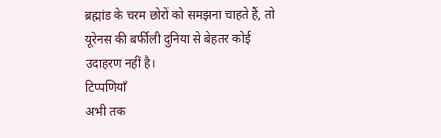ब्रह्मांड के चरम छोरों को समझना चाहते हैं, तो यूरेनस की बर्फीली दुनिया से बेहतर कोई उदाहरण नहीं है।
टिप्पणियाँ
अभी तक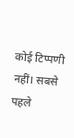कोई टिप्पणी नहीं। सबसे पहले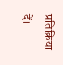प्रतिक्रिया दें।